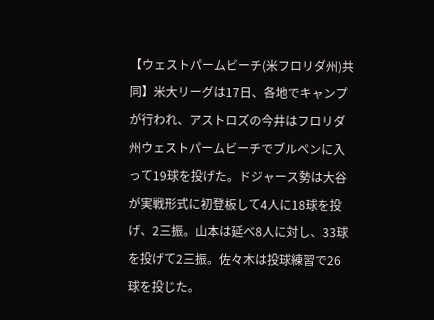【ウェストパームビーチ(米フロリダ州)共同】米大リーグは17日、各地でキャンプが行われ、アストロズの今井はフロリダ州ウェストパームビーチでブルペンに入って19球を投げた。ドジャース勢は大谷が実戦形式に初登板して4人に18球を投げ、2三振。山本は延べ8人に対し、33球を投げて2三振。佐々木は投球練習で26球を投じた。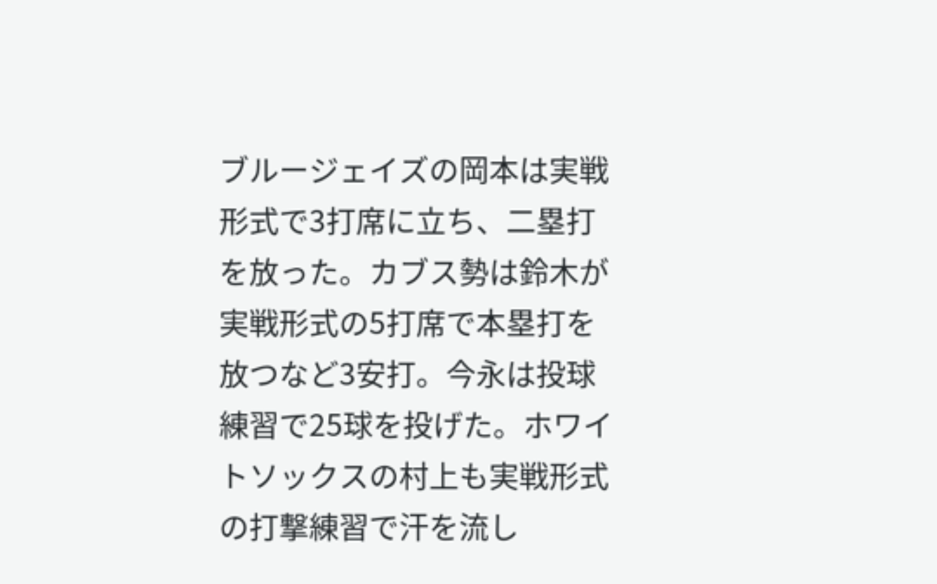ブルージェイズの岡本は実戦形式で3打席に立ち、二塁打を放った。カブス勢は鈴木が実戦形式の5打席で本塁打を放つなど3安打。今永は投球練習で25球を投げた。ホワイトソックスの村上も実戦形式の打撃練習で汗を流し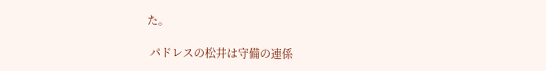た。

 パドレスの松井は守備の連係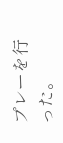プレーを行った。